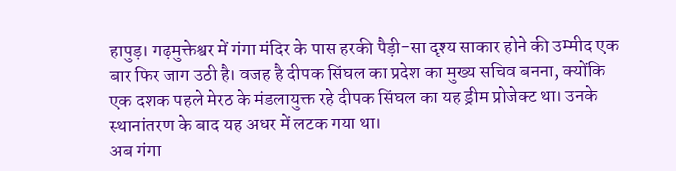हापुड़। गढ़मुक्तेश्वर में गंगा मंदिर के पास हरकी पैड़ी-सा दृश्य साकार होने की उम्मीद एक बार फिर जाग उठी है। वजह है दीपक सिंघल का प्रदेश का मुख्य सचिव बनना, क्योंकि एक दशक पहले मेरठ के मंडलायुक्त रहे दीपक सिंघल का यह ड्रीम प्रोजेक्ट था। उनके स्थानांतरण के बाद यह अधर में लटक गया था।
अब गंगा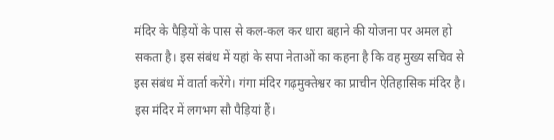मंदिर के पैड़ियों के पास से कल-कल कर धारा बहाने की योजना पर अमल हो सकता है। इस संबंध में यहां के सपा नेताओं का कहना है कि वह मुख्य सचिव से इस संबंध में वार्ता करेंगे। गंगा मंदिर गढ़मुक्तेश्वर का प्राचीन ऐतिहासिक मंदिर है। इस मंदिर में लगभग सौ पैड़ियां हैं।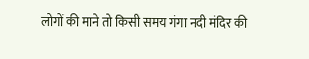लोगों की माने तो किसी समय गंगा नदी मंदिर की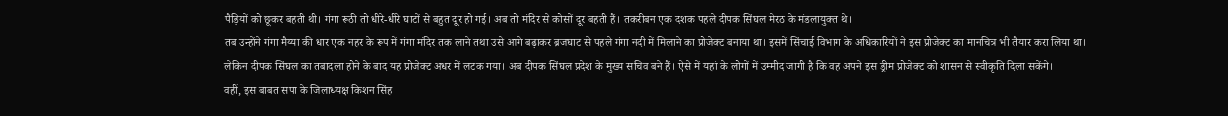पैड़ियों को छूकर बहती थी। गंगा रूठी तो धीरे-धीरे घाटों से बहुत दूर हो गई। अब तो मंदिर से कोसों दूर बहती हैं। तकरीबन एक दशक पहले दीपक सिंघल मेरठ के मंडलायुक्त थे।
तब उन्होंने गंगा मैय्या की धार एक नहर के रूप में गंगा मंदिर तक लाने तथा उसे आगे बढ़ाकर ब्रजघाट से पहले गंगा नदी में मिलाने का प्रोजेक्ट बनाया था। इसमें सिंचाई विभाग के अधिकारियों ने इस प्रोजेक्ट का मानचित्र भी तैयार करा लिया था।
लेकिन दीपक सिंघल का तबादला होने के बाद यह प्रोजेक्ट अधर में लटक गया। अब दीपक सिंघल प्रदेश के मुख्य सचिव बने हैं। ऐसे में यहां के लोगों में उम्मीद जागी है कि वह अपने इस ड्रीम प्रोजेक्ट को शासन से स्वीकृति दिला सकेंगे।
वहीं, इस बाबत सपा के जिलाध्यक्ष किशन सिंह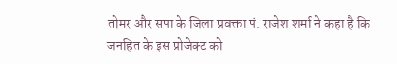तोमर और सपा के जिला प्रवक्ता पं. राजेश शर्मा ने कहा है कि जनहित के इस प्रोजेक्ट को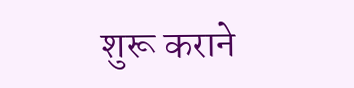शुरू कराने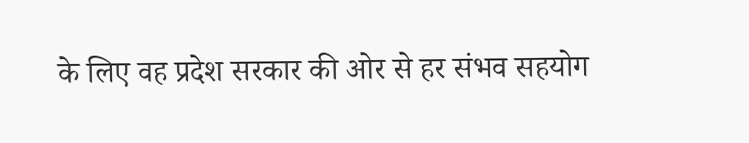के लिए वह प्रदेश सरकार की ओर से हर संभव सहयोग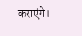कराएंगे।